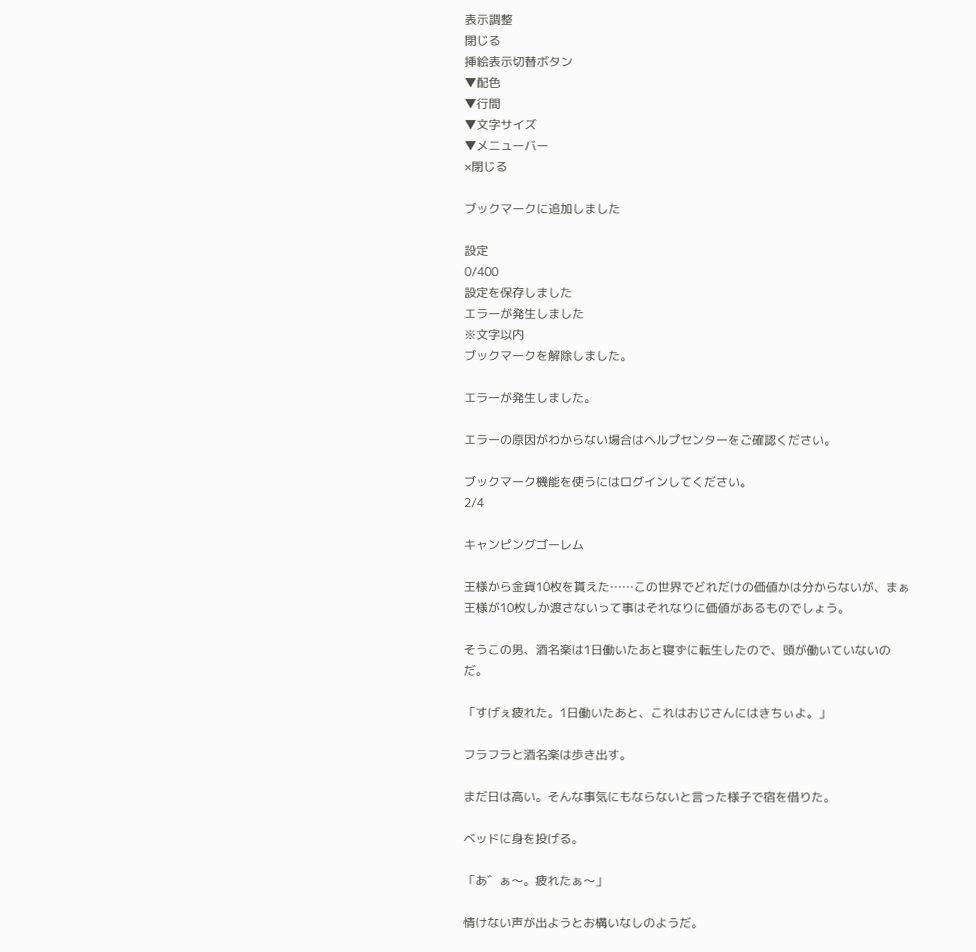表示調整
閉じる
挿絵表示切替ボタン
▼配色
▼行間
▼文字サイズ
▼メニューバー
×閉じる

ブックマークに追加しました

設定
0/400
設定を保存しました
エラーが発生しました
※文字以内
ブックマークを解除しました。

エラーが発生しました。

エラーの原因がわからない場合はヘルプセンターをご確認ください。

ブックマーク機能を使うにはログインしてください。
2/4

キャンピングゴーレム

王様から金貨10枚を貰えた……この世界でどれだけの価値かは分からないが、まぁ王様が10枚しか渡さないって事はそれなりに価値があるものでしょう。

そうこの男、酒名楽は1日働いたあと寝ずに転生したので、頭が働いていないのだ。

「すげぇ疲れた。1日働いたあと、これはおじさんにはきちぃよ。」

フラフラと酒名楽は歩き出す。

まだ日は高い。そんな事気にもならないと言った様子で宿を借りた。

ベッドに身を投げる。

「あ゛ぁ〜。疲れたぁ〜」

情けない声が出ようとお構いなしのようだ。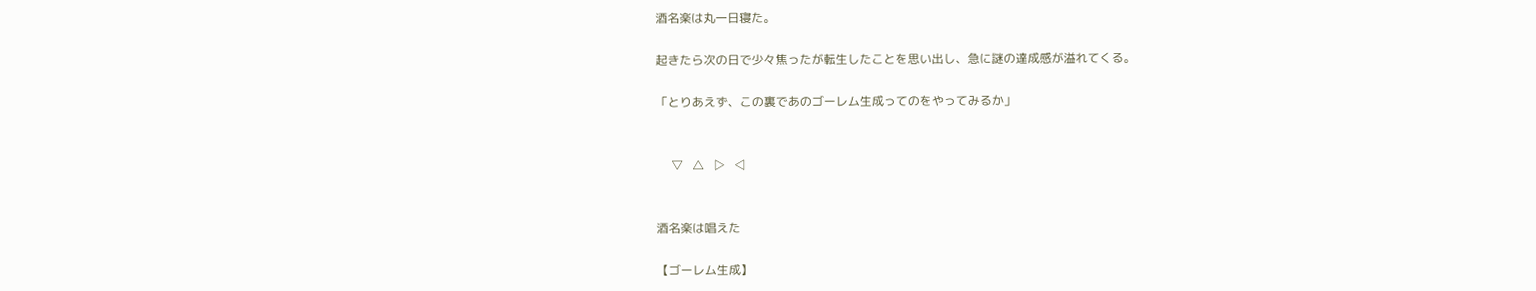酒名楽は丸一日寝た。

起きたら次の日で少々焦ったが転生したことを思い出し、急に謎の達成感が溢れてくる。

「とりあえず、この裏であのゴーレム生成ってのをやってみるか」


     ▽   △   ▷   ◁


酒名楽は唱えた

【ゴーレム生成】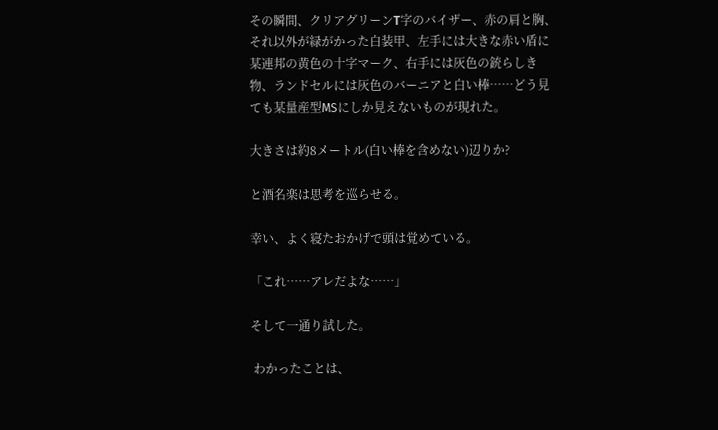その瞬間、クリアグリーンT字のバイザー、赤の肩と胸、それ以外が緑がかった白装甲、左手には大きな赤い盾に某連邦の黄色の十字マーク、右手には灰色の銃らしき物、ランドセルには灰色のバーニアと白い棒……どう見ても某量産型МSにしか見えないものが現れた。

大きさは約8メートル(白い棒を含めない)辺りか?

と酒名楽は思考を巡らせる。

幸い、よく寝たおかげで頭は覚めている。

「これ……アレだよな……」

そして一通り試した。

 わかったことは、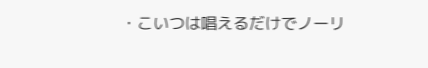・こいつは唱えるだけでノーリ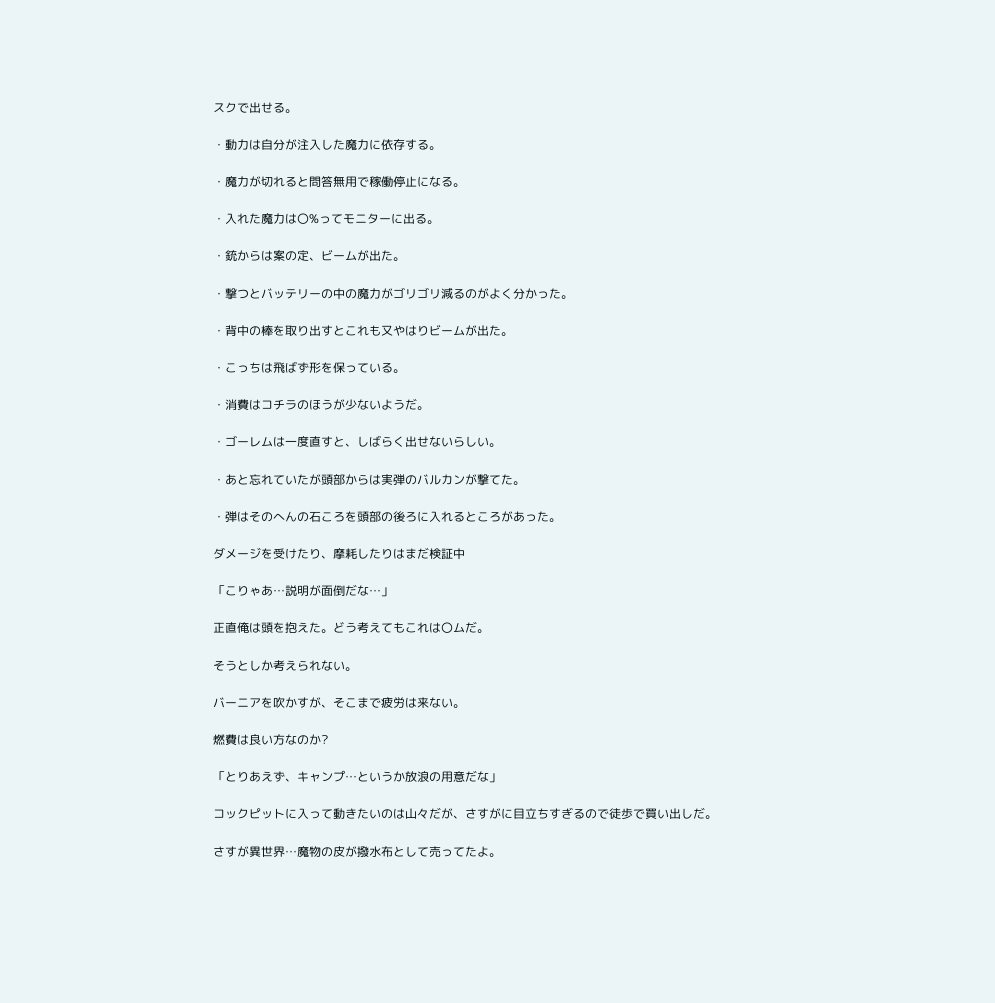スクで出せる。

・動力は自分が注入した魔力に依存する。

・魔力が切れると問答無用で稼働停止になる。

・入れた魔力は〇%ってモニターに出る。

・銃からは案の定、ビームが出た。

・撃つとバッテリーの中の魔力がゴリゴリ減るのがよく分かった。

・背中の棒を取り出すとこれも又やはりビームが出た。

・こっちは飛ばず形を保っている。

・消費はコチラのほうが少ないようだ。

・ゴーレムは一度直すと、しばらく出せないらしい。

・あと忘れていたが頭部からは実弾のバルカンが撃てた。

・弾はそのへんの石ころを頭部の後ろに入れるところがあった。

ダメージを受けたり、摩耗したりはまだ検証中

「こりゃあ…説明が面倒だな…」

正直俺は頭を抱えた。どう考えてもこれは〇厶だ。

そうとしか考えられない。

バーニアを吹かすが、そこまで疲労は来ない。

燃費は良い方なのか?

「とりあえず、キャンプ…というか放浪の用意だな」

コックピットに入って動きたいのは山々だが、さすがに目立ちすぎるので徒歩で買い出しだ。

さすが異世界…魔物の皮が撥水布として売ってたよ。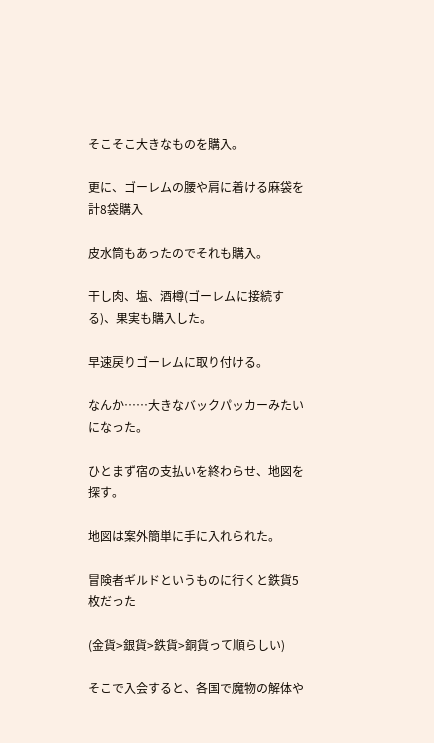そこそこ大きなものを購入。

更に、ゴーレムの腰や肩に着ける麻袋を計8袋購入

皮水筒もあったのでそれも購入。

干し肉、塩、酒樽(ゴーレムに接続する)、果実も購入した。

早速戻りゴーレムに取り付ける。

なんか……大きなバックパッカーみたいになった。

ひとまず宿の支払いを終わらせ、地図を探す。

地図は案外簡単に手に入れられた。

冒険者ギルドというものに行くと鉄貨5枚だった

(金貨>銀貨>鉄貨>銅貨って順らしい)

そこで入会すると、各国で魔物の解体や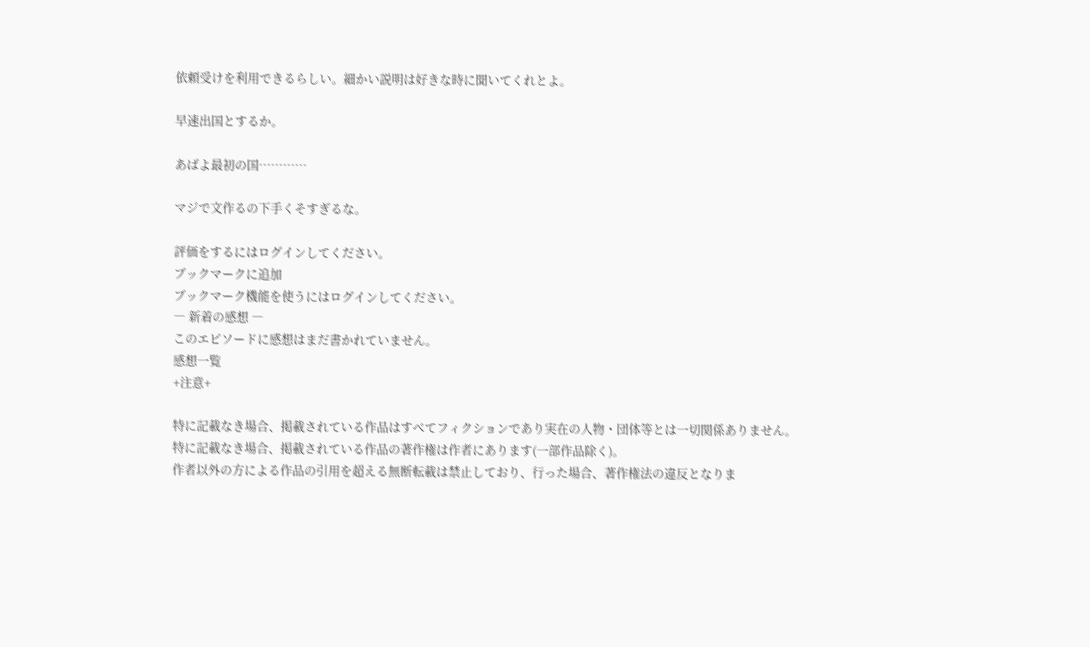依頼受けを利用できるらしい。細かい説明は好きな時に聞いてくれとよ。

早速出国とするか。

あばよ最初の国…………

マジで文作るの下手くそすぎるな。

評価をするにはログインしてください。
ブックマークに追加
ブックマーク機能を使うにはログインしてください。
― 新着の感想 ―
このエピソードに感想はまだ書かれていません。
感想一覧
+注意+

特に記載なき場合、掲載されている作品はすべてフィクションであり実在の人物・団体等とは一切関係ありません。
特に記載なき場合、掲載されている作品の著作権は作者にあります(一部作品除く)。
作者以外の方による作品の引用を超える無断転載は禁止しており、行った場合、著作権法の違反となりま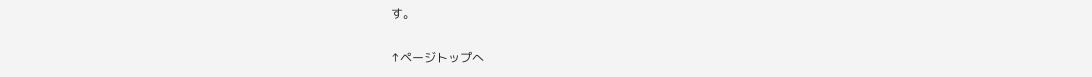す。

↑ページトップへ